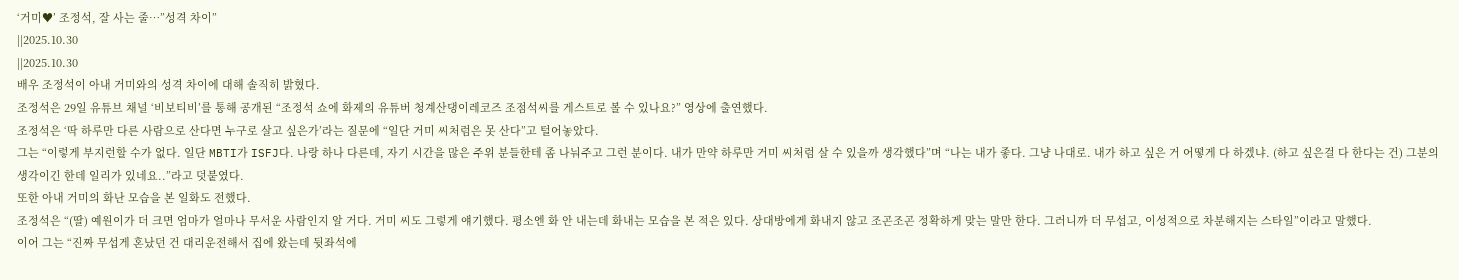‘거미♥’ 조정석, 잘 사는 줄…”성격 차이”
||2025.10.30
||2025.10.30
배우 조정석이 아내 거미와의 성격 차이에 대해 솔직히 밝혔다.
조정석은 29일 유튜브 채널 ‘비보티비’를 통해 공개된 “조정석 쇼에 화제의 유튜버 청계산댕이레코즈 조점석씨를 게스트로 볼 수 있나요?” 영상에 출연했다.
조정석은 ‘딱 하루만 다른 사람으로 산다면 누구로 살고 싶은가’라는 질문에 “일단 거미 씨처럼은 못 산다”고 털어놓았다.
그는 “이렇게 부지런할 수가 없다. 일단 MBTI가 ISFJ다. 나랑 하나 다른데, 자기 시간을 많은 주위 분들한테 좀 나눠주고 그런 분이다. 내가 만약 하루만 거미 씨처럼 살 수 있을까 생각했다”며 “나는 내가 좋다. 그냥 나대로. 내가 하고 싶은 거 어떻게 다 하겠냐. (하고 싶은걸 다 한다는 건) 그분의 생각이긴 한데 일리가 있네요..”라고 덧붙였다.
또한 아내 거미의 화난 모습을 본 일화도 전했다.
조정석은 “(딸) 예원이가 더 크면 엄마가 얼마나 무서운 사람인지 알 거다. 거미 씨도 그렇게 얘기했다. 평소엔 화 안 내는데 화내는 모습을 본 적은 있다. 상대방에게 화내지 않고 조곤조곤 정확하게 맞는 말만 한다. 그러니까 더 무섭고, 이성적으로 차분해지는 스타일”이라고 말했다.
이어 그는 “진짜 무섭게 혼났던 건 대리운전해서 집에 왔는데 뒷좌석에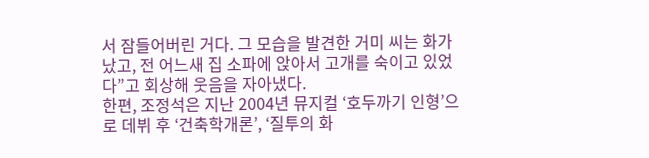서 잠들어버린 거다. 그 모습을 발견한 거미 씨는 화가 났고, 전 어느새 집 소파에 앉아서 고개를 숙이고 있었다”고 회상해 웃음을 자아냈다.
한편, 조정석은 지난 2004년 뮤지컬 ‘호두까기 인형’으로 데뷔 후 ‘건축학개론’, ‘질투의 화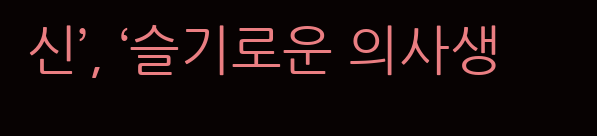신’, ‘슬기로운 의사생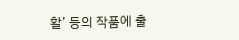활’ 등의 작품에 출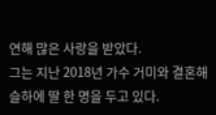연해 많은 사랑을 받았다.
그는 지난 2018년 가수 거미와 결혼해 슬하에 딸 한 명을 두고 있다.